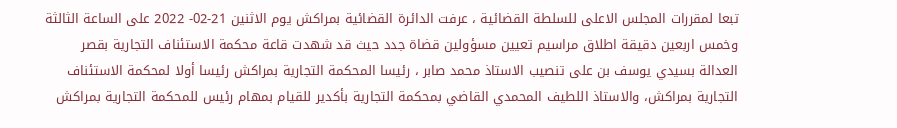تبعا لمقررات المجلس الاعلى للسلطة القضائية ، عرفت الدائرة القضائية بمراكش يوم الاثنين 21-02- 2022 على الساعة الثالثة وخمس اربعين دقيقة اطلاق مراسيم تعيين مسؤولين قضاة جدد حيث قد شهدت قاعة محكمة الاستئناف التجارية بقصر العدالة بسيدي يوسف بن على تنصيب الاستاذ محمد صابر ، رئيسا المحكمة التجارية بمراكش رئيسا أولا لمحكمة الاستئناف التجارية بمراكش، والاستاذ اللطيف المحمدي القاضي بمحكمة التجارية بأكدير للقيام بمهام رئيس للمحكمة التجارية بمراكش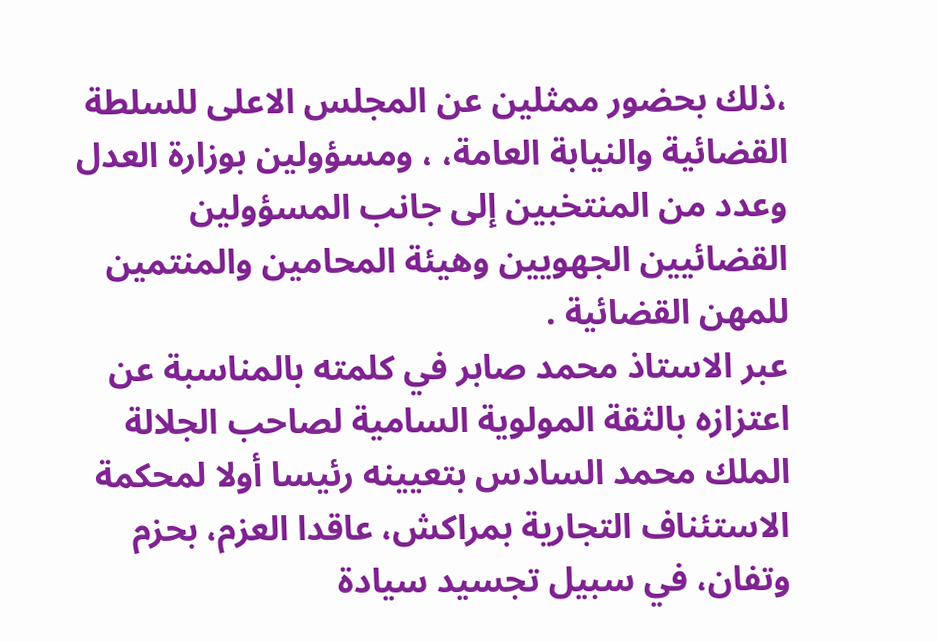،ذلك بحضور ممثلين عن المجلس الاعلى للسلطة القضائية والنيابة العامة، ، ومسؤولين بوزارة العدل وعدد من المنتخبين إلى جانب المسؤولين القضائيين الجهويين وهيئة المحامين والمنتمين للمهن القضائية .
عبر الاستاذ محمد صابر في كلمته بالمناسبة عن اعتزازه بالثقة المولوية السامية لصاحب الجلالة الملك محمد السادس بتعيينه رئيسا أولا لمحكمة الاستئناف التجارية بمراكش، عاقدا العزم، بحزم وتفان، في سبيل تجسيد سيادة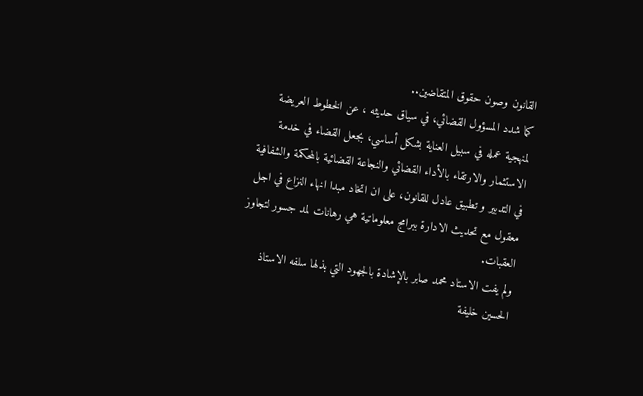القانون وصون حقوق المتقاضين..
كما شدد المسؤول القضائي، في سياق حديثه ، عن الخطوط العريضة لمنهجية عمله في سبيل العناية بشكل أساسي، بجعل القضاء في خدمة الاستثمار والارتقاء بالأداء القضائي والنجاعة القضائية بالمحكمة والشفافية في التدبير و تطبيق عادل للقانون، على ان اتخاد مبدا انهاء النزاع في اجل معقول مع تحديث الادارة ببرامج معلوماتية هي رهانات لمد جسور لتجاوز العقبات.
ولم يفت الاستاد محمد صابر بالإشادة بالجهود التي بذلها سلفه الاستاذ الحسين خليفة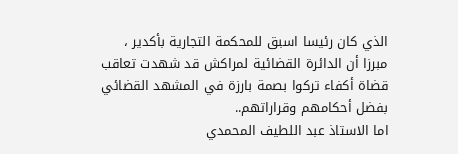الذي كان رئيسا اسبق للمحكمة التجارية بأكدير ، مبرزا أن الدائرة القضائية لمراكش قد شهدت تعاقب قضاة أكفاء تركوا بصمة بارزة في المشهد القضائي بفضل أحكامهم وقراراتهم..
اما الاستاذ عبد اللطيف المحمدي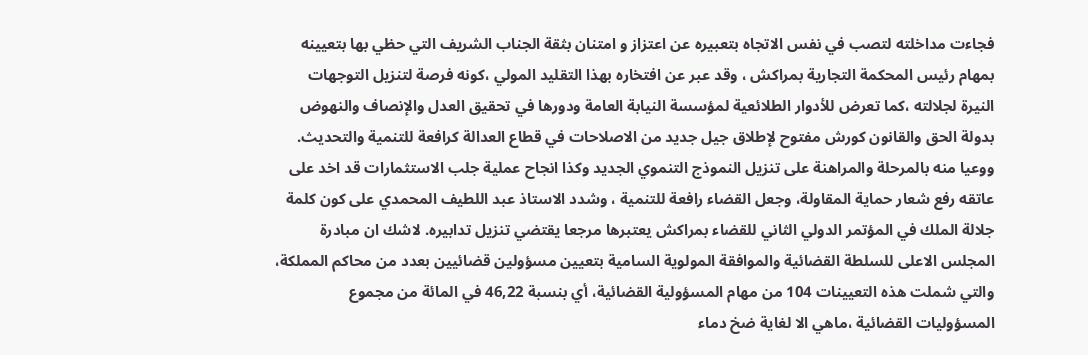فجاءت مداخلته لتصب في نفس الاتجاه بتعبيره عن اعتزاز و امتنان بثقة الجناب الشريف التي حظي بها بتعيينه بمهام رئيس المحكمة التجارية بمراكش ، وقد عبر عن افتخاره بهذا التقليد المولي ،كونه فرصة لتنزيل التوجهات النيرة لجلالته ،كما تعرض للأدوار الطلائعية لمؤسسة النيابة العامة ودورها في تحقيق العدل والإنصاف والنهوض بدولة الحق والقانون كورش مفتوح لإطلاق جيل جديد من الاصلاحات في قطاع العدالة كرافعة للتنمية والتحديث.
ووعيا منه بالمرحلة والمراهنة على تنزيل النموذج التنموي الجديد وكذا انجاح عملية جلب الاستثمارات قد اخد على عاتقه رفع شعار حماية المقاولة، وجعل القضاء رافعة للتنمية ، وشدد الاستاذ عبد اللطيف المحمدي على كون كلمة جلالة الملك في المؤتمر الدولي الثاني للقضاء بمراكش يعتبرها مرجعا يقتضي تنزيل تدابيره. لاشك ان مبادرة المجلس الاعلى للسلطة القضائية والموافقة المولوية السامية بتعيين مسؤولين قضائيين بعدد من محاكم المملكة، والتي شملت هذه التعيينات 104 من مهام المسؤولية القضائية، أي بنسبة 46,22 في المائة من مجموع المسؤوليات القضائية ،ماهي الا لغاية ضخ دماء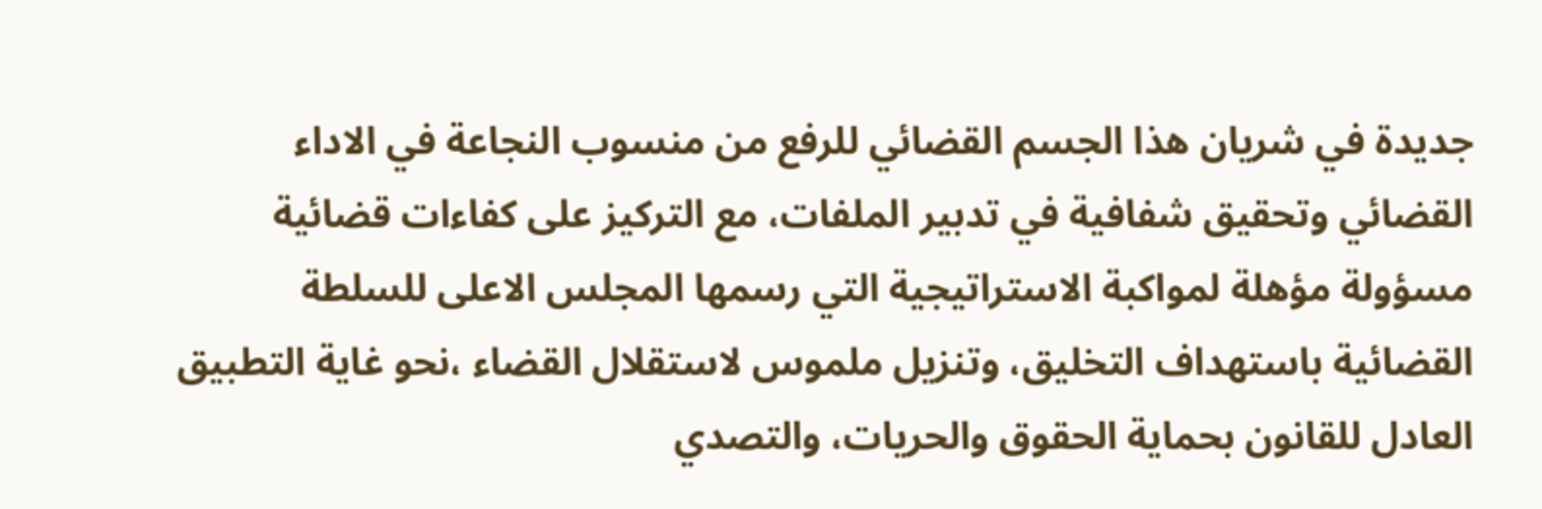جديدة في شريان هذا الجسم القضائي للرفع من منسوب النجاعة في الاداء القضائي وتحقيق شفافية في تدبير الملفات، مع التركيز على كفاءات قضائية مسؤولة مؤهلة لمواكبة الاستراتيجية التي رسمها المجلس الاعلى للسلطة القضائية باستهداف التخليق، وتنزيل ملموس لاستقلال القضاء ،نحو غاية التطبيق العادل للقانون بحماية الحقوق والحريات، والتصدي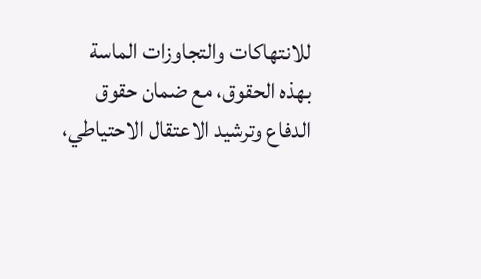للانتهاكات والتجاوزات الماسة بهذه الحقوق، مع ضمان حقوق الدفاع وترشيد الاعتقال الاحتياطي،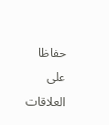حفاظا على العلاقات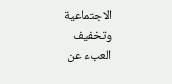الاجتماعية وتخفيف العبء عن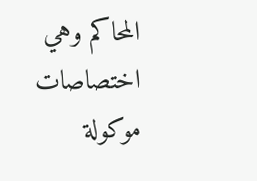المحاكم وهي اختصاصات موكولة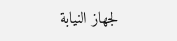لجهاز النيابة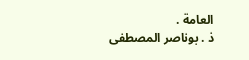العامة .
ذ . بوناصر المصطفى